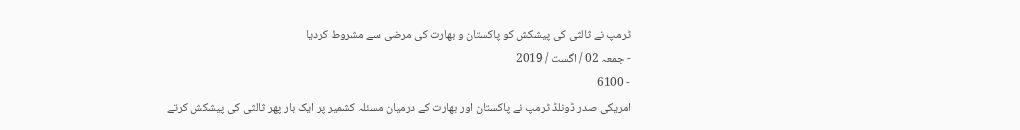ٹرمپ نے ثالثی کی پیشکش کو پاکستان و بھارت کی مرضی سے مشروط کردیا
- جمعہ 02 / اگست / 2019
- 6100
امریکی صدر ڈونلڈ ٹرمپ نے پاکستان اور بھارت کے درمیان مسئلہ کشمیر پر ایک بار پھر ثالثی کی پیشکش کرتے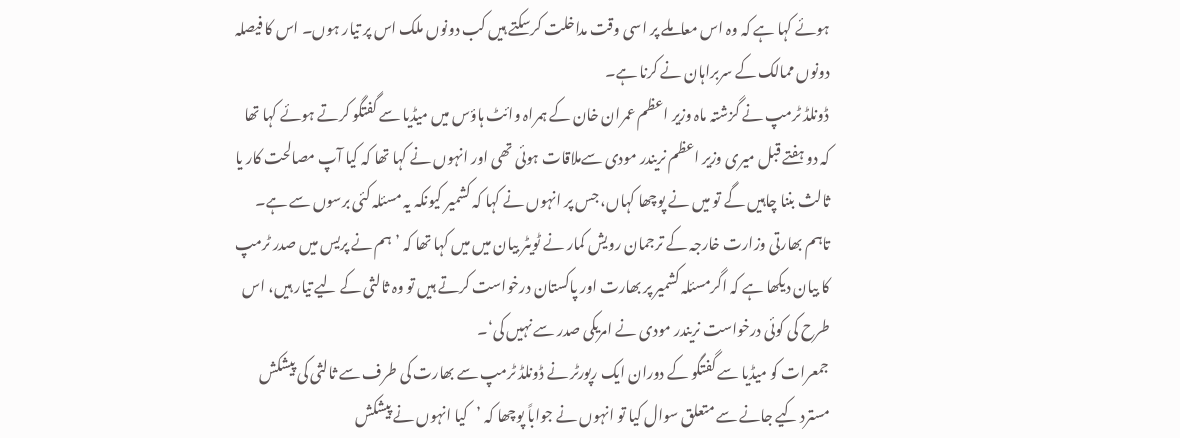ہوئے کہا ہے کہ وہ اس معاملے پر اسی وقت مداخلت کرسکتے ہیں کب دونوں ملک اس پر تیار ہوں۔ اس کا فیصلہ دونوں ممالک کے سربراہان نے کرنا ہے۔
ڈونلڈ ٹرمپ نے گزشتہ ماہ وزیر اعظم عمران خان کے ہمراہ وائٹ ہاؤس میں میڈیا سے گفتگو کرتے ہوئے کہا تھا کہ دو ہفتے قبل میری وزیر اعظم نریندر مودی سےملاقات ہوئی تھی اور انہوں نے کہا تھا کہ کیا آپ مصالحت کار یا ثالث بننا چاہیں گے تو میں نے پوچھا کہاں، جس پر انہوں نے کہا کہ کشمیر کیونکہ یہ مسئلہ کئی برسوں سے ہے۔
تاہم بھارتی وزارت خارجہ کے ترجمان رویش کمار نے ٹویٹر بیان میں میں کہا تھا کہ ’ہم نے پریس میں صدر ٹرمپ کا بیان دیکھا ہے کہ اگرمسئلہ کشمیر پر بھارت اور پاکستان درخواست کرتے ہیں تو وہ ثالثی کے لیے تیار ہیں، اس طرح کی کوئی درخواست نریندر مودی نے امریکی صدر سے نہیں کی‘۔
جمعرات کو میڈیا سے گفتگو کے دوران ایک رپورٹر نے ڈونلڈ ٹرمپ سے بھارت کی طرف سے ثالثی کی پیشکش مسترد کیے جانے سے متعلق سوال کیا تو انہوں نے جواباً پوچھا کہ ’کیا انہوں نے پیشکش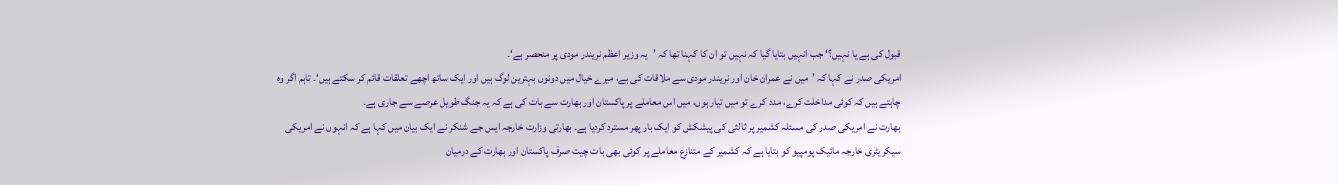قبول کی ہے یا نہیں؟‘ جب انہیں بتایا گیا کہ نہیں تو ان کا کہنا تھا کہ ’یہ وزیر اعظم نریندر مودی پر منحصر ہے‘۔
امریکی صدر نے کہا کہ ’میں نے عمران خان اور نریندر مودی سے ملاقات کی ہے، میرے خیال میں دونوں بہترین لوگ ہیں اور ایک ساتھ اچھے تعلقات قائم کر سکتے ہیں‘۔ تاہم اگر وہ چاہتے ہیں کہ کوئی مداخلت کرے، مدد کرے تو میں تیار ہوں، میں اس معاملے پر پاکستان اور بھارت سے بات کی ہے کہ یہ جنگ طویل عرصے سے جاری ہے۔
بھارت نے امریکی صدر کی مسئلہ کشمیر پر ثالثی کی پیشکش کو ایک بار پھر مسترد کردیا ہے۔ بھارتی وزارت خارجہ ایس جے شنکر نے ایک بیان میں کہا ہے کہ انہوں نے امریکی سیکریٹری خارجہ مائیک پومپیو کو بتایا ہے کہ کشمیر کے متنازع معاملے پر کوئی بھی بات چیت صرف پاکستان اور بھارت کے درمیان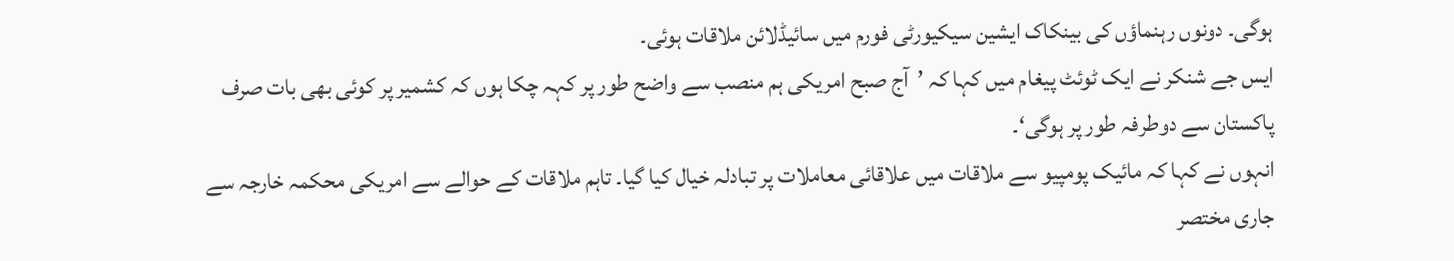ہوگی۔ دونوں رہنماؤں کی بینکاک ایشین سیکیورٹی فورم میں سائیڈلائن ملاقات ہوئی۔
ایس جے شنکر نے ایک ٹوئٹ پیغام میں کہا کہ ’آج صبح امریکی ہم منصب سے واضح طور پر کہہ چکا ہوں کہ کشمیر پر کوئی بھی بات صرف پاکستان سے دوطرفہ طور پر ہوگی‘۔
انہوں نے کہا کہ مائیک پومپیو سے ملاقات میں علاقائی معاملات پر تبادلہ خیال کیا گیا۔ تاہم ملاقات کے حوالے سے امریکی محکمہ خارجہ سے جاری مختصر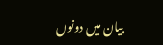بیان میں دونوں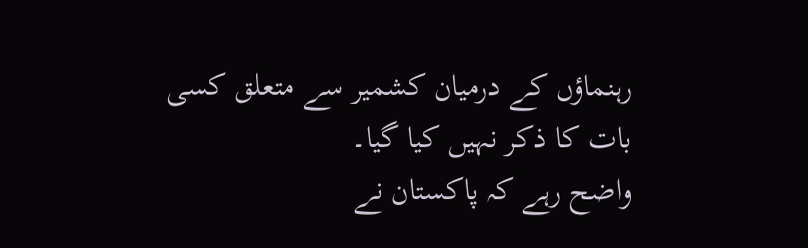رہنماؤں کے درمیان کشمیر سے متعلق کسی بات کا ذکر نہیں کیا گیا۔
واضح رہے کہ پاکستان نے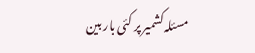مسئلہ کشمیر پر کئی بار بین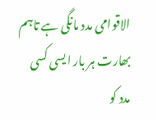الاقوامی مدد مانگی ہے تاہم بھارت ہر بار ایسی کسی مدد کو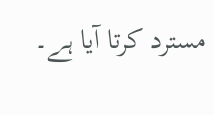مسترد کرتا آیا ہے۔